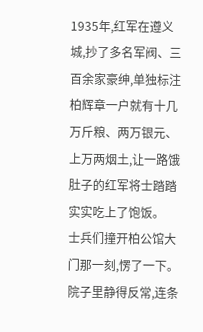1935年,红军在遵义城,抄了多名军阀、三百余家豪绅,单独标注柏辉章一户就有十几万斤粮、两万银元、上万两烟土,让一路饿肚子的红军将士踏踏实实吃上了饱饭。
士兵们撞开柏公馆大门那一刻,愣了一下。院子里静得反常,连条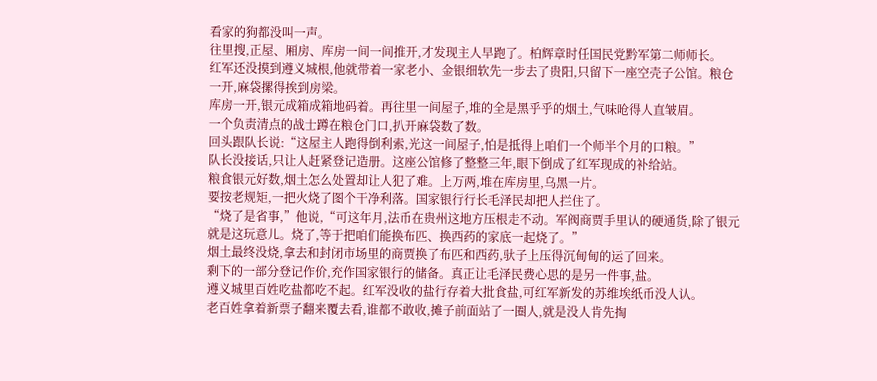看家的狗都没叫一声。
往里搜,正屋、厢房、库房一间一间推开,才发现主人早跑了。柏辉章时任国民党黔军第二师师长。
红军还没摸到遵义城根,他就带着一家老小、金银细软先一步去了贵阳,只留下一座空壳子公馆。粮仓一开,麻袋摞得挨到房梁。
库房一开,银元成箱成箱地码着。再往里一间屋子,堆的全是黑乎乎的烟土,气味呛得人直皱眉。
一个负责清点的战士蹲在粮仓门口,扒开麻袋数了数。
回头跟队长说:“这屋主人跑得倒利索,光这一间屋子,怕是抵得上咱们一个师半个月的口粮。”
队长没接话,只让人赶紧登记造册。这座公馆修了整整三年,眼下倒成了红军现成的补给站。
粮食银元好数,烟土怎么处置却让人犯了难。上万两,堆在库房里,乌黑一片。
要按老规矩,一把火烧了图个干净利落。国家银行行长毛泽民却把人拦住了。
“烧了是省事,”他说,“可这年月,法币在贵州这地方压根走不动。军阀商贾手里认的硬通货,除了银元就是这玩意儿。烧了,等于把咱们能换布匹、换西药的家底一起烧了。”
烟土最终没烧,拿去和封闭市场里的商贾换了布匹和西药,驮子上压得沉甸甸的运了回来。
剩下的一部分登记作价,充作国家银行的储备。真正让毛泽民费心思的是另一件事,盐。
遵义城里百姓吃盐都吃不起。红军没收的盐行存着大批食盐,可红军新发的苏维埃纸币没人认。
老百姓拿着新票子翻来覆去看,谁都不敢收,摊子前面站了一圈人,就是没人肯先掏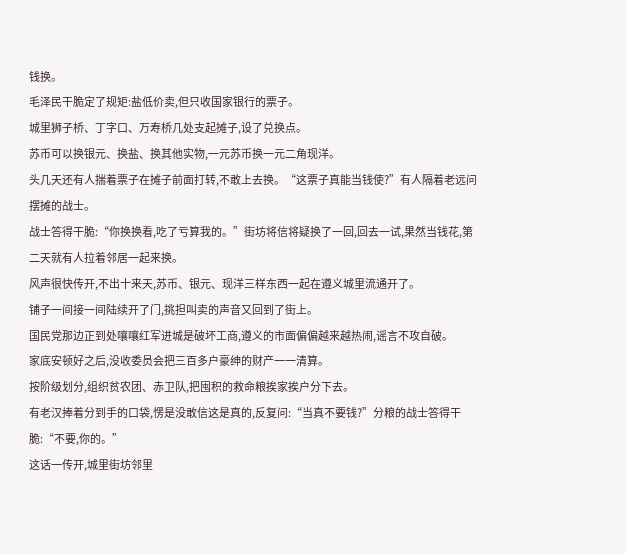钱换。
毛泽民干脆定了规矩:盐低价卖,但只收国家银行的票子。
城里狮子桥、丁字口、万寿桥几处支起摊子,设了兑换点。
苏币可以换银元、换盐、换其他实物,一元苏币换一元二角现洋。
头几天还有人揣着票子在摊子前面打转,不敢上去换。“这票子真能当钱使?”有人隔着老远问摆摊的战士。
战士答得干脆:“你换换看,吃了亏算我的。”街坊将信将疑换了一回,回去一试,果然当钱花,第二天就有人拉着邻居一起来换。
风声很快传开,不出十来天,苏币、银元、现洋三样东西一起在遵义城里流通开了。
铺子一间接一间陆续开了门,挑担叫卖的声音又回到了街上。
国民党那边正到处嚷嚷红军进城是破坏工商,遵义的市面偏偏越来越热闹,谣言不攻自破。
家底安顿好之后,没收委员会把三百多户豪绅的财产一一清算。
按阶级划分,组织贫农团、赤卫队,把囤积的救命粮挨家挨户分下去。
有老汉捧着分到手的口袋,愣是没敢信这是真的,反复问:“当真不要钱?”分粮的战士答得干脆:“不要,你的。”
这话一传开,城里街坊邻里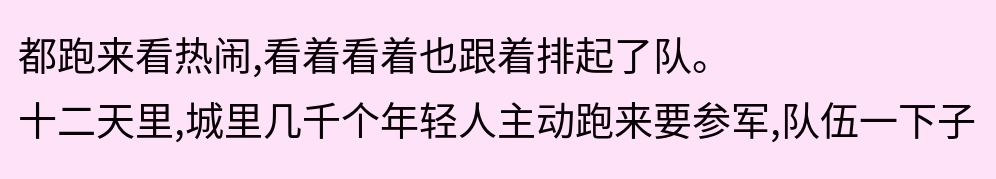都跑来看热闹,看着看着也跟着排起了队。
十二天里,城里几千个年轻人主动跑来要参军,队伍一下子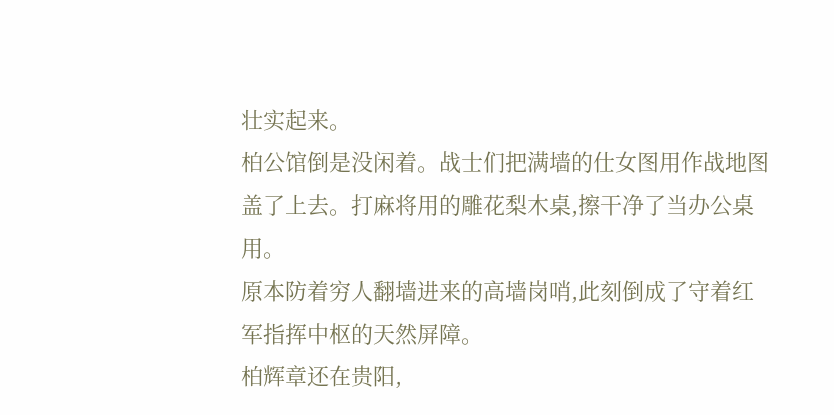壮实起来。
柏公馆倒是没闲着。战士们把满墙的仕女图用作战地图盖了上去。打麻将用的雕花梨木桌,擦干净了当办公桌用。
原本防着穷人翻墙进来的高墙岗哨,此刻倒成了守着红军指挥中枢的天然屏障。
柏辉章还在贵阳,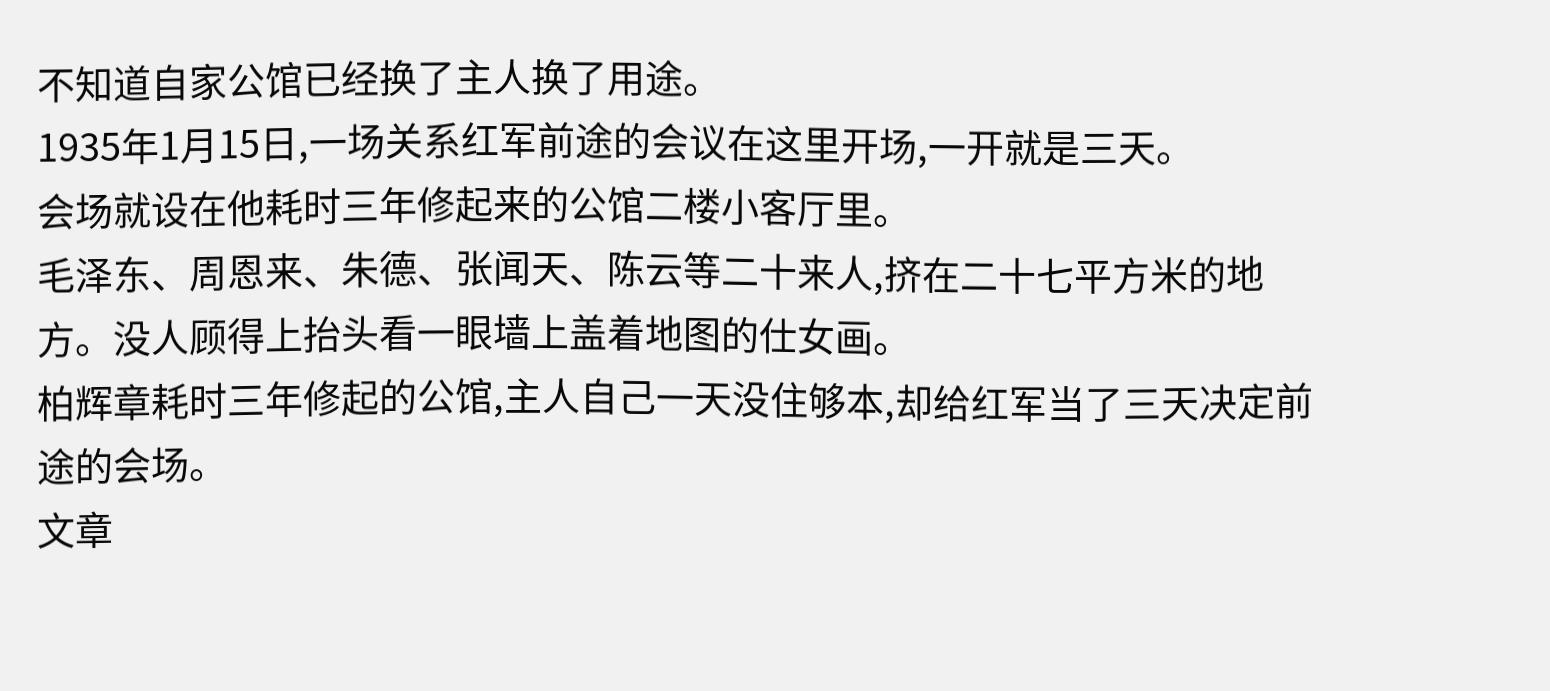不知道自家公馆已经换了主人换了用途。
1935年1月15日,一场关系红军前途的会议在这里开场,一开就是三天。
会场就设在他耗时三年修起来的公馆二楼小客厅里。
毛泽东、周恩来、朱德、张闻天、陈云等二十来人,挤在二十七平方米的地方。没人顾得上抬头看一眼墙上盖着地图的仕女画。
柏辉章耗时三年修起的公馆,主人自己一天没住够本,却给红军当了三天决定前途的会场。
文章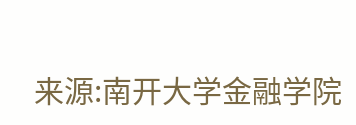来源:南开大学金融学院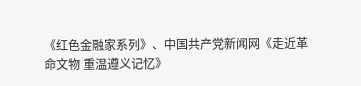《红色金融家系列》、中国共产党新闻网《走近革命文物 重温遵义记忆》